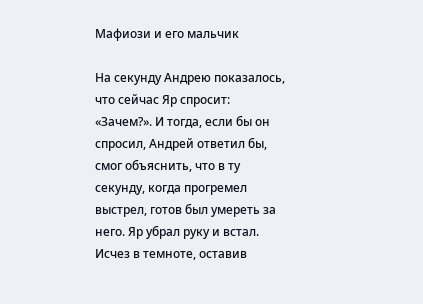Мафиози и его мальчик

На секунду Андрею показалось, что сейчас Яр спросит: «Зачем?». И тогда, если бы он спросил, Андрей ответил бы, смог объяснить, что в ту секунду, когда прогремел выстрел, готов был умереть за него. Яр убрал руку и встал. Исчез в темноте, оставив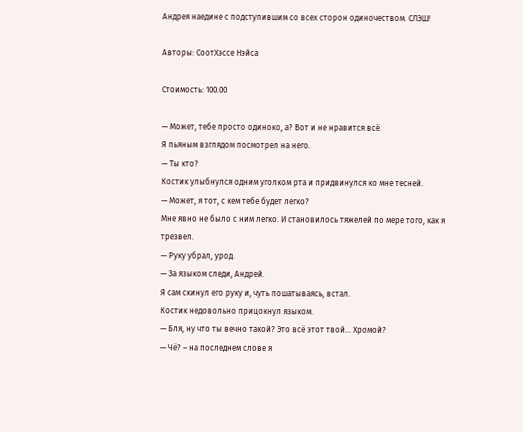Андрея наедине с подступившим со всех сторон одиночеством. СЛЭШ!

Авторы: СоотХэссе Нэйса

Стоимость: 100.00

— Может, тебе просто одиноко, а? Вот и не нравится всё.
Я пьяным взглядом посмотрел на него.
— Ты кто?
Костик улыбнулся одним уголком рта и придвинулся ко мне тесней.
— Может, я тот, с кем тебе будет легко?
Мне явно не было с ним легко. И становилось тяжелей по мере того, как я трезвел.
— Руку убрал, урод.
— За языком следи, Андрей.
Я сам скинул его руку и, чуть пошатываясь, встал.
Костик недовольно прицокнул языком.
— Бля, ну что ты вечно такой? Это всё этот твой… Хромой?
— Чё? – на последнем слове я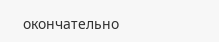окончательно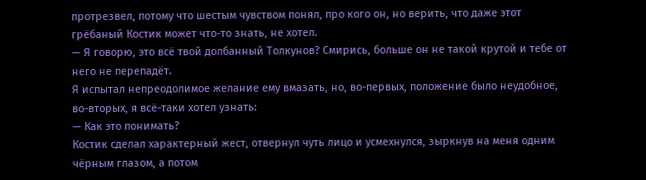протрезвел, потому что шестым чувством понял, про кого он, но верить, что даже этот грёбаный Костик может что-то знать, не хотел.
— Я говорю, это всё твой долбанный Толкунов? Смирись, больше он не такой крутой и тебе от него не перепадёт.
Я испытал непреодолимое желание ему вмазать, но, во-первых, положение было неудобное, во-вторых, я всё-таки хотел узнать:
— Как это понимать?
Костик сделал характерный жест, отвернул чуть лицо и усмехнулся, зыркнув на меня одним чёрным глазом, а потом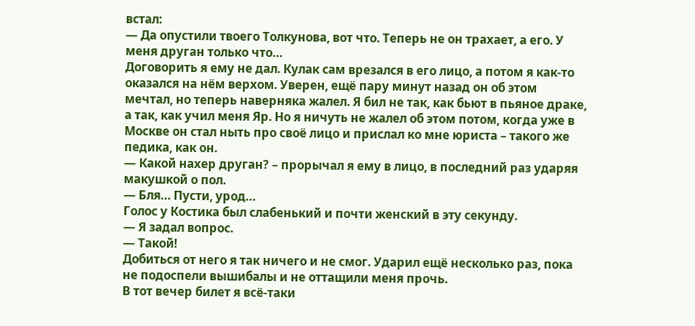встал:
— Да опустили твоего Толкунова, вот что. Теперь не он трахает, а его. У меня друган только что…
Договорить я ему не дал. Кулак сам врезался в его лицо, а потом я как-то оказался на нём верхом. Уверен, ещё пару минут назад он об этом мечтал, но теперь наверняка жалел. Я бил не так, как бьют в пьяное драке, а так, как учил меня Яр. Но я ничуть не жалел об этом потом, когда уже в Москве он стал ныть про своё лицо и прислал ко мне юриста – такого же педика, как он.
— Какой нахер друган? – прорычал я ему в лицо, в последний раз ударяя макушкой о пол.
— Бля… Пусти, урод…
Голос у Костика был слабенький и почти женский в эту секунду.
— Я задал вопрос.
— Такой!
Добиться от него я так ничего и не смог. Ударил ещё несколько раз, пока не подоспели вышибалы и не оттащили меня прочь.
В тот вечер билет я всё-таки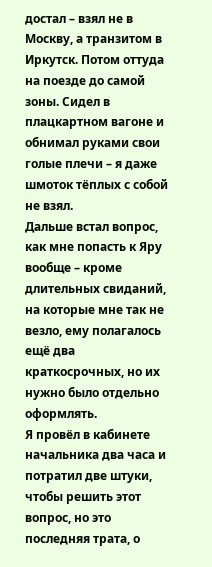достал – взял не в Москву, а транзитом в Иркутск. Потом оттуда на поезде до самой зоны. Сидел в плацкартном вагоне и обнимал руками свои голые плечи – я даже шмоток тёплых с собой не взял.
Дальше встал вопрос, как мне попасть к Яру вообще – кроме длительных свиданий, на которые мне так не везло, ему полагалось ещё два краткосрочных, но их нужно было отдельно оформлять.
Я провёл в кабинете начальника два часа и потратил две штуки, чтобы решить этот вопрос, но это последняя трата, о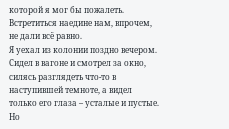которой я мог бы пожалеть.
Встретиться наедине нам, впрочем, не дали всё равно.
Я уехал из колонии поздно вечером. Сидел в вагоне и смотрел за окно, силясь разглядеть что-то в наступившей темноте, а видел только его глаза – усталые и пустые. Но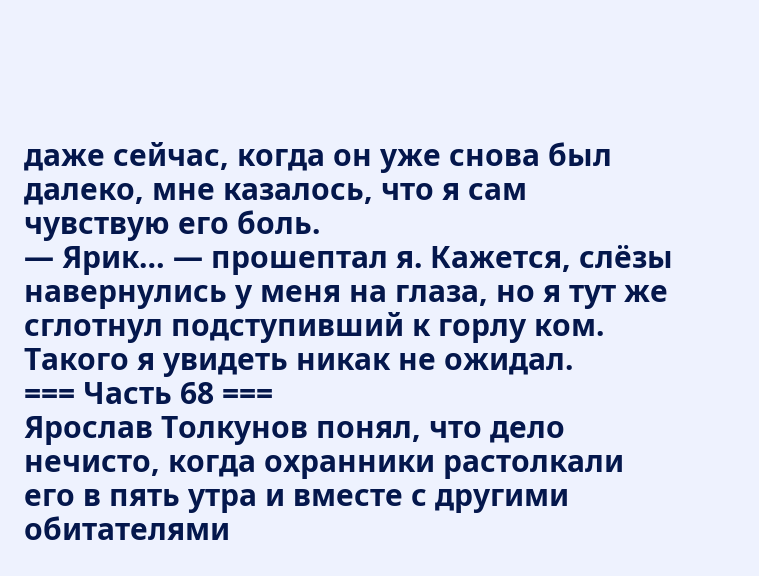даже сейчас, когда он уже снова был далеко, мне казалось, что я сам чувствую его боль.
— Ярик… — прошептал я. Кажется, слёзы навернулись у меня на глаза, но я тут же сглотнул подступивший к горлу ком. Такого я увидеть никак не ожидал.
=== Часть 68 ===
Ярослав Толкунов понял, что дело нечисто, когда охранники растолкали его в пять утра и вместе с другими обитателями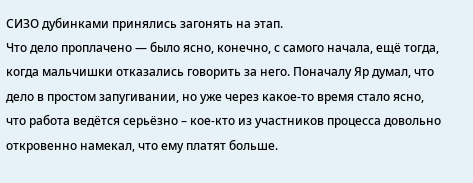СИЗО дубинками принялись загонять на этап.
Что дело проплачено — было ясно, конечно, с самого начала, ещё тогда, когда мальчишки отказались говорить за него. Поначалу Яр думал, что дело в простом запугивании, но уже через какое-то время стало ясно, что работа ведётся серьёзно – кое-кто из участников процесса довольно откровенно намекал, что ему платят больше.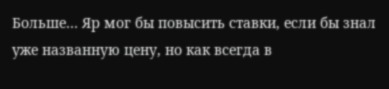Больше… Яр мог бы повысить ставки, если бы знал уже названную цену, но как всегда в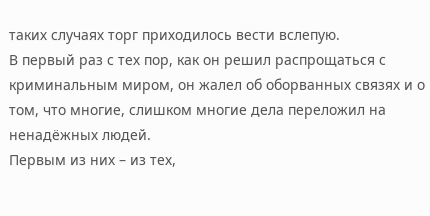таких случаях торг приходилось вести вслепую.
В первый раз с тех пор, как он решил распрощаться с криминальным миром, он жалел об оборванных связях и о том, что многие, слишком многие дела переложил на ненадёжных людей.
Первым из них – из тех,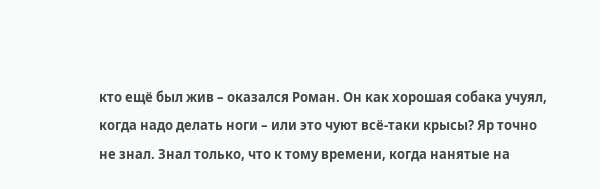кто ещё был жив – оказался Роман. Он как хорошая собака учуял, когда надо делать ноги – или это чуют всё-таки крысы? Яр точно не знал. Знал только, что к тому времени, когда нанятые на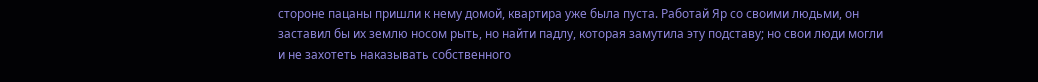стороне пацаны пришли к нему домой, квартира уже была пуста. Работай Яр со своими людьми, он заставил бы их землю носом рыть, но найти падлу, которая замутила эту подставу; но свои люди могли и не захотеть наказывать собственного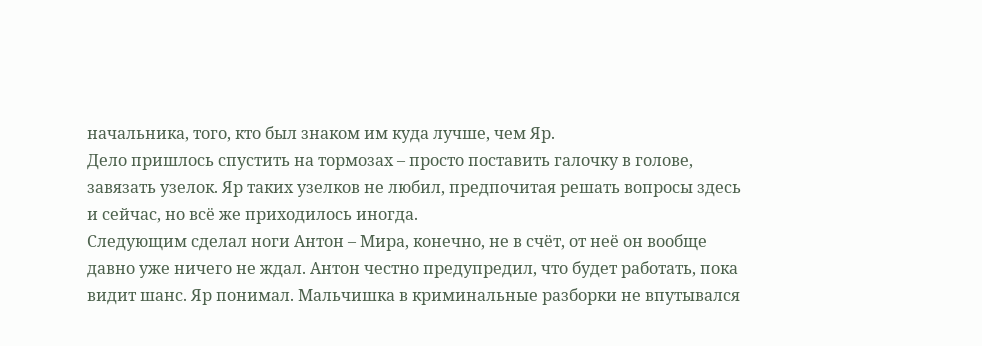начальника, того, кто был знаком им куда лучше, чем Яр.
Дело пришлось спустить на тормозах – просто поставить галочку в голове, завязать узелок. Яр таких узелков не любил, предпочитая решать вопросы здесь и сейчас, но всё же приходилось иногда.
Следующим сделал ноги Антон – Мира, конечно, не в счёт, от неё он вообще давно уже ничего не ждал. Антон честно предупредил, что будет работать, пока видит шанс. Яр понимал. Мальчишка в криминальные разборки не впутывался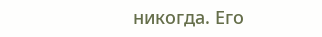никогда. Его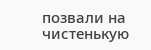позвали на чистенькую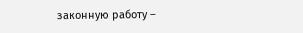законную работу –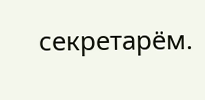секретарём.